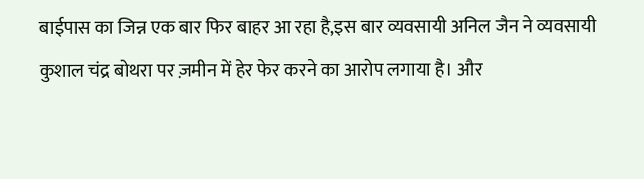बाईपास का जिन्न एक बार फिर बाहर आ रहा है,इस बार व्यवसायी अनिल जैन ने व्यवसायी कुशाल चंद्र बोथरा पर ज़मीन में हेर फेर करने का आरोप लगाया है। और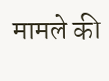मामले की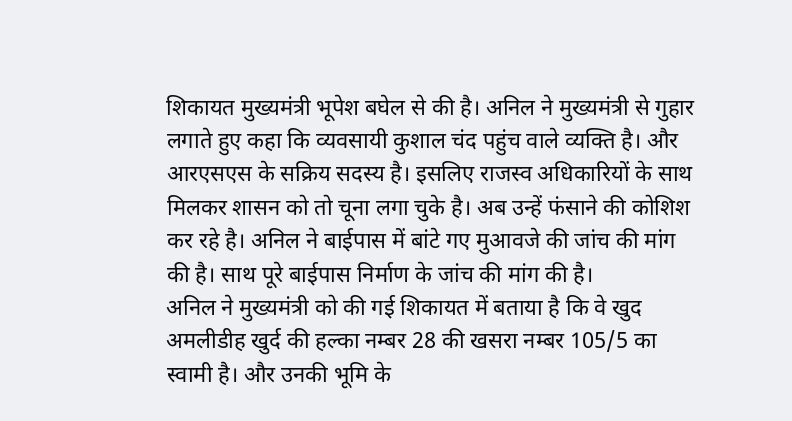शिकायत मुख्यमंत्री भूपेश बघेल से की है। अनिल ने मुख्यमंत्री से गुहार लगाते हुए कहा कि व्यवसायी कुशाल चंद पहुंच वाले व्यक्ति है। और आरएसएस के सक्रिय सदस्य है। इसलिए राजस्व अधिकारियों के साथ मिलकर शासन को तो चूना लगा चुके है। अब उन्हें फंसाने की कोशिश कर रहे है। अनिल ने बाईपास में बांटे गए मुआवजे की जांच की मांग की है। साथ पूरे बाईपास निर्माण के जांच की मांग की है।
अनिल ने मुख्यमंत्री को की गई शिकायत में बताया है कि वे खुद अमलीडीह खुर्द की हल्का नम्बर 28 की खसरा नम्बर 105/5 का स्वामी है। और उनकी भूमि के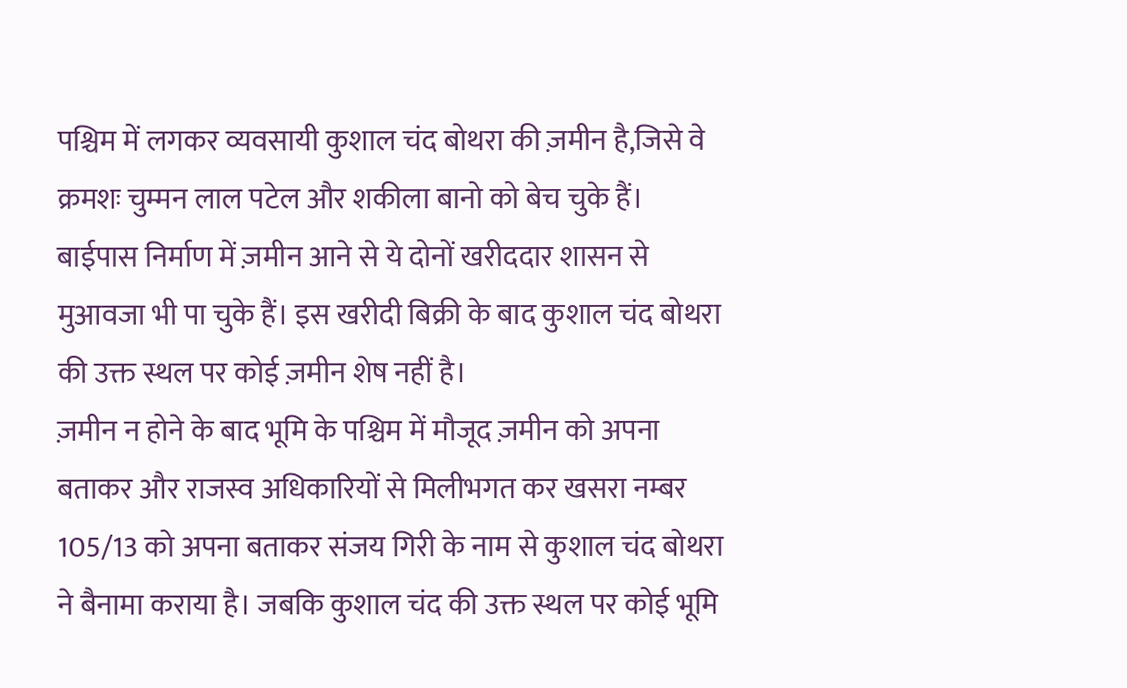पश्चिम में लगकर व्यवसायी कुशाल चंद बोथरा की ज़मीन है,जिसे वे क्रमशः चुम्मन लाल पटेल और शकीला बानो को बेच चुके हैं। बाईपास निर्माण में ज़मीन आने से ये दोनों खरीददार शासन से मुआवजा भी पा चुके हैं। इस खरीदी बिक्री के बाद कुशाल चंद बोथरा की उक्त स्थल पर कोई ज़मीन शेष नहीं है।
ज़मीन न होने के बाद भूमि के पश्चिम में मौजूद ज़मीन को अपना बताकर और राजस्व अधिकारियों से मिलीभगत कर खसरा नम्बर 105/13 को अपना बताकर संजय गिरी के नाम से कुशाल चंद बोथरा ने बैनामा कराया है। जबकि कुशाल चंद की उक्त स्थल पर कोई भूमि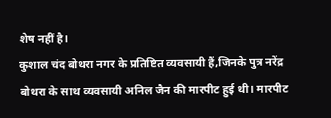शेष नहीं है।
कुशाल चंद बोथरा नगर के प्रतिष्टित व्यवसायी हैं,जिनके पुत्र नरेंद्र बोथरा के साथ व्यवसायी अनिल जैन की मारपीट हुई थी। मारपीट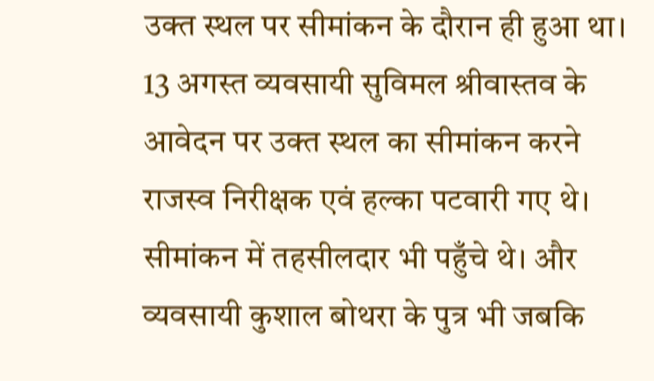उक्त स्थल पर सीमांकन के दौरान ही हुआ था। 13 अगस्त व्यवसायी सुविमल श्रीवास्तव के आवेदन पर उक्त स्थल का सीमांकन करने राजस्व निरीक्षक एवं हल्का पटवारी गए थे। सीमांकन में तहसीलदार भी पहुँचे थे। और व्यवसायी कुशाल बोथरा के पुत्र भी जबकि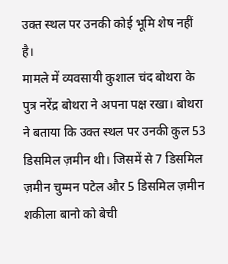उक्त स्थल पर उनकी कोई भूमि शेष नहीं है।
मामले में व्यवसायी कुशाल चंद बोथरा के पुत्र नरेंद्र बोथरा ने अपना पक्ष रखा। बोथरा ने बताया कि उक्त स्थल पर उनकी कुल 53 डिसमिल ज़मीन थी। जिसमें से 7 डिसमिल ज़मीन चुम्मन पटेल और 5 डिसमिल ज़मीन शकीला बानो को बेची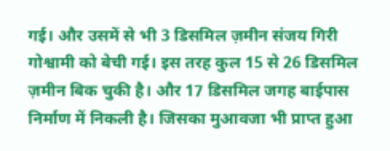गई। और उसमें से भी 3 डिसमिल ज़मीन संजय गिरी गोश्वामी को बेची गई। इस तरह कुल 15 से 26 डिसमिल ज़मीन बिक चुकी है। और 17 डिसमिल जगह बाईपास निर्माण में निकली है। जिसका मुआवजा भी प्राप्त हुआ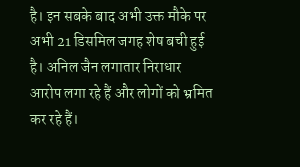है। इन सबके बाद अभी उक्त मौके पर अभी 21 डिसमिल जगह शेष बची हुई है। अनिल जैन लगातार निराधार आरोप लगा रहे हैं और लोगों को भ्रमित कर रहे हैं।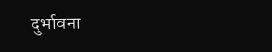दुर्भावना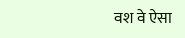वश वे ऐसा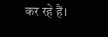कर रहे हैं।